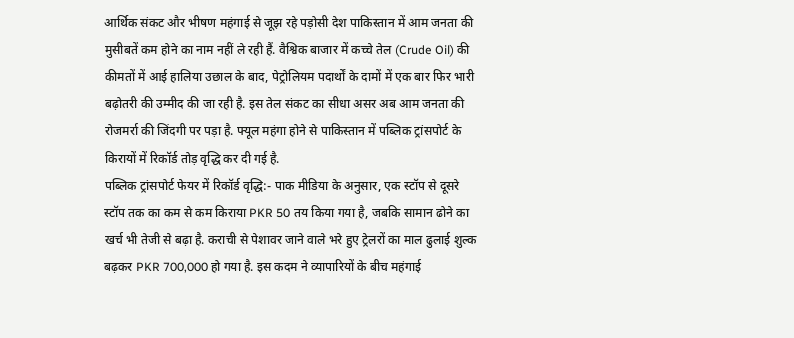आर्थिक संकट और भीषण महंगाई से जूझ रहे पड़ोसी देश पाकिस्तान में आम जनता की मुसीबतें कम होने का नाम नहीं ले रही हैं. वैश्विक बाजार में कच्चे तेल (Crude Oil) की कीमतों में आई हालिया उछाल के बाद, पेट्रोलियम पदार्थों के दामों में एक बार फिर भारी बढ़ोतरी की उम्मीद की जा रही है. इस तेल संकट का सीधा असर अब आम जनता की रोजमर्रा की जिंदगी पर पड़ा है. फ्यूल महंगा होने से पाकिस्तान में पब्लिक ट्रांसपोर्ट के किरायों में रिकॉर्ड तोड़ वृद्धि कर दी गई है.
पब्लिक ट्रांसपोर्ट फेयर में रिकॉर्ड वृद्धि:- पाक मीडिया के अनुसार, एक स्टॉप से दूसरे स्टॉप तक का कम से कम किराया PKR 50 तय किया गया है, जबकि सामान ढोने का खर्च भी तेजी से बढ़ा है. कराची से पेशावर जाने वाले भरे हुए ट्रेलरों का माल ढुलाई शुल्क बढ़कर PKR 700,000 हो गया है. इस कदम ने व्यापारियों के बीच महंगाई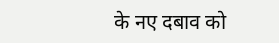के नए दबाव को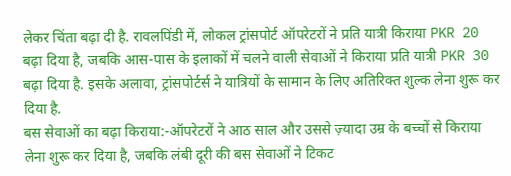लेकर चिंता बढ़ा दी है. रावलपिंडी में, लोकल ट्रांसपोर्ट ऑपरेटरों ने प्रति यात्री किराया PKR 20 बढ़ा दिया है, जबकि आस-पास के इलाकों में चलने वाली सेवाओं ने किराया प्रति यात्री PKR 30 बढ़ा दिया है. इसके अलावा, ट्रांसपोर्टर्स ने यात्रियों के सामान के लिए अतिरिक्त शुल्क लेना शुरू कर दिया है.
बस सेवाओं का बढ़ा किराया:-ऑपरेटरों ने आठ साल और उससे ज़्यादा उम्र के बच्चों से किराया लेना शुरू कर दिया है, जबकि लंबी दूरी की बस सेवाओं ने टिकट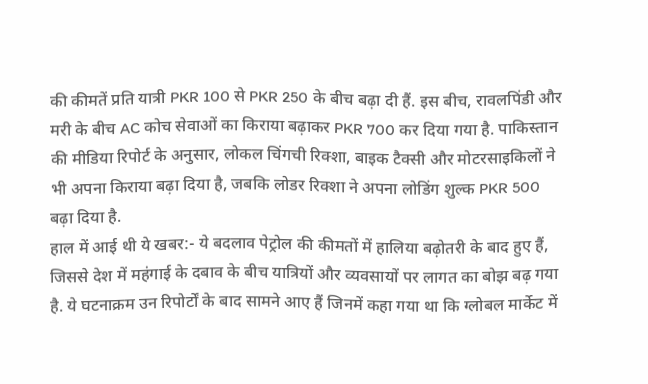की कीमतें प्रति यात्री PKR 100 से PKR 250 के बीच बढ़ा दी हैं. इस बीच, रावलपिंडी और मरी के बीच AC कोच सेवाओं का किराया बढ़ाकर PKR 700 कर दिया गया है. पाकिस्तान की मीडिया रिपोर्ट के अनुसार, लोकल चिंगची रिक्शा, बाइक टैक्सी और मोटरसाइकिलों ने भी अपना किराया बढ़ा दिया है, जबकि लोडर रिक्शा ने अपना लोडिंग शुल्क PKR 500 बढ़ा दिया है.
हाल में आई थी ये खबर:- ये बदलाव पेट्रोल की कीमतों में हालिया बढ़ोतरी के बाद हुए हैं, जिससे देश में महंगाई के दबाव के बीच यात्रियों और व्यवसायों पर लागत का बोझ बढ़ गया है. ये घटनाक्रम उन रिपोर्टों के बाद सामने आए हैं जिनमें कहा गया था कि ग्लोबल मार्केट में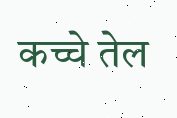कच्चे तेल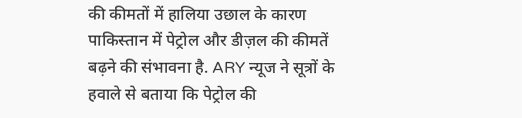की कीमतों में हालिया उछाल के कारण पाकिस्तान में पेट्रोल और डीज़ल की कीमतें बढ़ने की संभावना है. ARY न्यूज ने सूत्रों के हवाले से बताया कि पेट्रोल की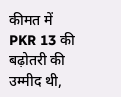कीमत में PKR 13 की बढ़ोतरी की उम्मीद थी,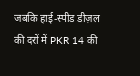जबकि हाई-स्पीड डीज़ल की दरों में PKR 14 की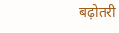बढ़ोतरी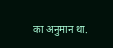का अनुमान था.